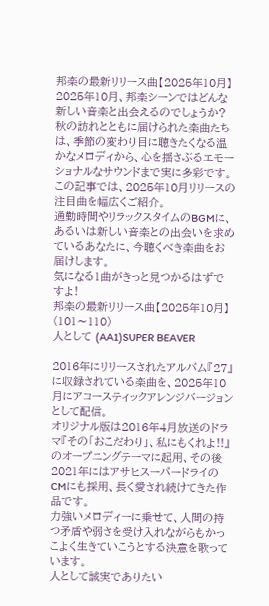邦楽の最新リリース曲【2025年10月】
2025年10月、邦楽シーンではどんな新しい音楽と出会えるのでしょうか?
秋の訪れとともに届けられた楽曲たちは、季節の変わり目に聴きたくなる温かなメロディから、心を揺さぶるエモーショナルなサウンドまで実に多彩です。
この記事では、2025年10月リリースの注目曲を幅広くご紹介。
通勤時間やリラックスタイムのBGMに、あるいは新しい音楽との出会いを求めているあなたに、今聴くべき楽曲をお届けします。
気になる1曲がきっと見つかるはずですよ!
邦楽の最新リリース曲【2025年10月】(101〜110)
人として (AA1)SUPER BEAVER

2016年にリリースされたアルバム『27』に収録されている楽曲を、2025年10月にアコースティックアレンジバージョンとして配信。
オリジナル版は2016年4月放送のドラマ『その「おこだわり」、私にもくれよ!!』のオープニングテーマに起用、その後2021年にはアサヒスーパードライのCMにも採用、長く愛され続けてきた作品です。
力強いメロディーに乗せて、人間の持つ矛盾や弱さを受け入れながらもかっこよく生きていこうとする決意を歌っています。
人として誠実でありたい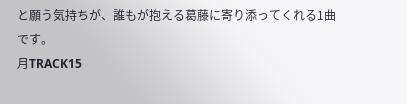と願う気持ちが、誰もが抱える葛藤に寄り添ってくれる1曲です。
月TRACK15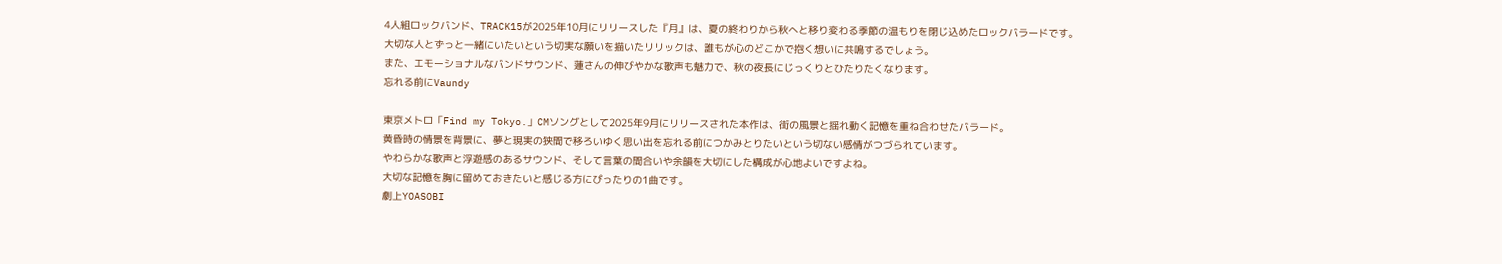4人組ロックバンド、TRACK15が2025年10月にリリースした『月』は、夏の終わりから秋へと移り変わる季節の温もりを閉じ込めたロックバラードです。
大切な人とずっと一緒にいたいという切実な願いを描いたリリックは、誰もが心のどこかで抱く想いに共鳴するでしょう。
また、エモーショナルなバンドサウンド、蓮さんの伸びやかな歌声も魅力で、秋の夜長にじっくりとひたりたくなります。
忘れる前にVaundy

東京メトロ「Find my Tokyo.」CMソングとして2025年9月にリリースされた本作は、街の風景と揺れ動く記憶を重ね合わせたバラード。
黄昏時の情景を背景に、夢と現実の狭間で移ろいゆく思い出を忘れる前につかみとりたいという切ない感情がつづられています。
やわらかな歌声と浮遊感のあるサウンド、そして言葉の間合いや余韻を大切にした構成が心地よいですよね。
大切な記憶を胸に留めておきたいと感じる方にぴったりの1曲です。
劇上YOASOBI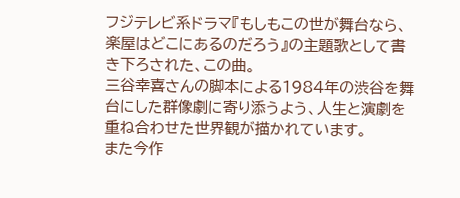フジテレビ系ドラマ『もしもこの世が舞台なら、楽屋はどこにあるのだろう』の主題歌として書き下ろされた、この曲。
三谷幸喜さんの脚本による1984年の渋谷を舞台にした群像劇に寄り添うよう、人生と演劇を重ね合わせた世界観が描かれています。
また今作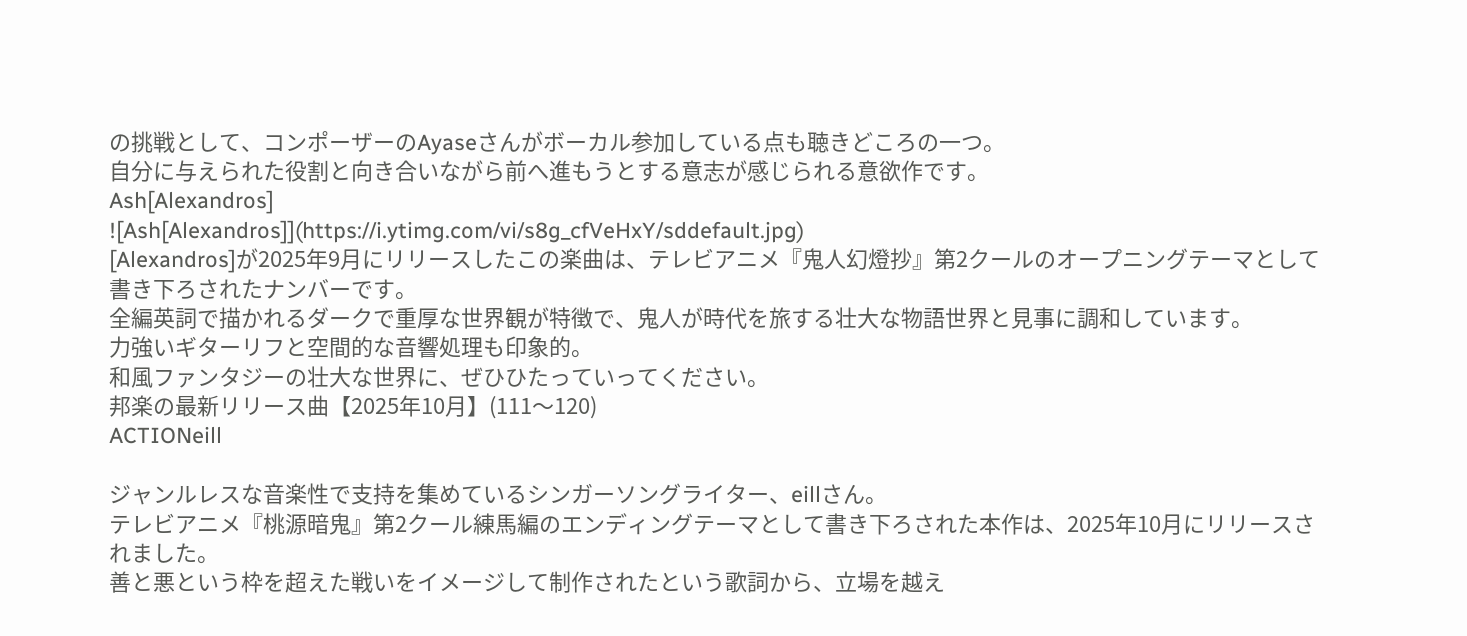の挑戦として、コンポーザーのAyaseさんがボーカル参加している点も聴きどころの一つ。
自分に与えられた役割と向き合いながら前へ進もうとする意志が感じられる意欲作です。
Ash[Alexandros]
![Ash[Alexandros]](https://i.ytimg.com/vi/s8g_cfVeHxY/sddefault.jpg)
[Alexandros]が2025年9月にリリースしたこの楽曲は、テレビアニメ『鬼人幻燈抄』第2クールのオープニングテーマとして書き下ろされたナンバーです。
全編英詞で描かれるダークで重厚な世界観が特徴で、鬼人が時代を旅する壮大な物語世界と見事に調和しています。
力強いギターリフと空間的な音響処理も印象的。
和風ファンタジーの壮大な世界に、ぜひひたっていってください。
邦楽の最新リリース曲【2025年10月】(111〜120)
ACTIONeill

ジャンルレスな音楽性で支持を集めているシンガーソングライター、eillさん。
テレビアニメ『桃源暗鬼』第2クール練馬編のエンディングテーマとして書き下ろされた本作は、2025年10月にリリースされました。
善と悪という枠を超えた戦いをイメージして制作されたという歌詞から、立場を越え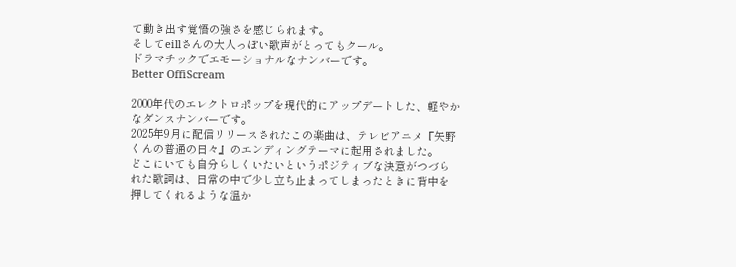て動き出す覚悟の強さを感じられます。
そしてeillさんの大人っぽい歌声がとってもクール。
ドラマチックでエモーショナルなナンバーです。
Better OffiScream

2000年代のエレクトロポップを現代的にアップデートした、軽やかなダンスナンバーです。
2025年9月に配信リリースされたこの楽曲は、テレビアニメ『矢野くんの普通の日々』のエンディングテーマに起用されました。
どこにいても自分らしくいたいというポジティブな決意がつづられた歌詞は、日常の中で少し立ち止まってしまったときに背中を押してくれるような温か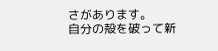さがあります。
自分の殻を破って新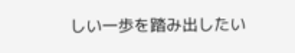しい一歩を踏み出したい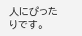人にぴったりです。